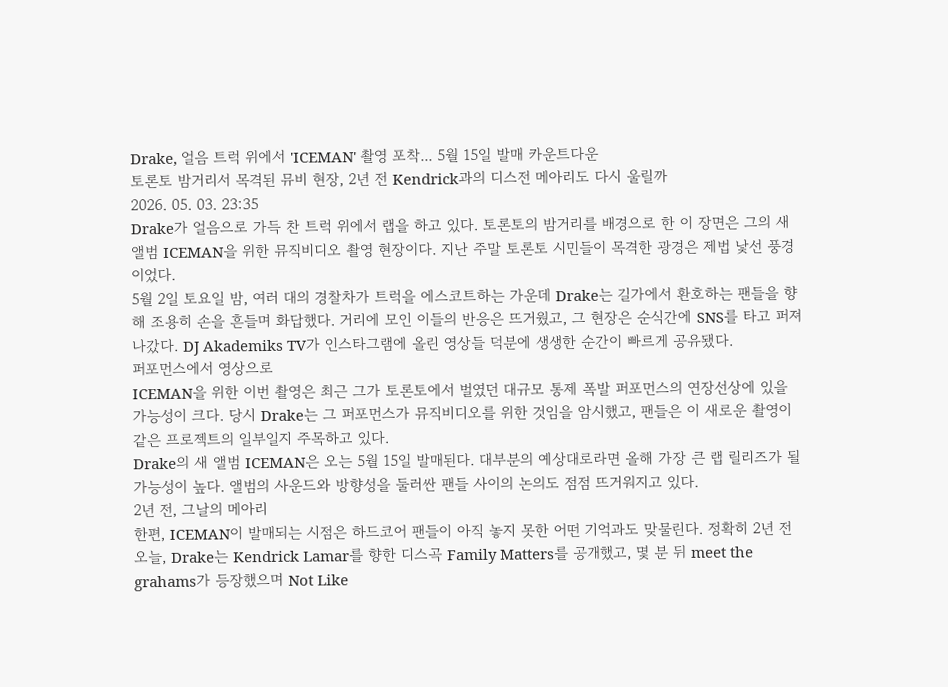Drake, 얼음 트럭 위에서 'ICEMAN' 촬영 포착... 5월 15일 발매 카운트다운
토론토 밤거리서 목격된 뮤비 현장, 2년 전 Kendrick과의 디스전 메아리도 다시 울릴까
2026. 05. 03. 23:35
Drake가 얼음으로 가득 찬 트럭 위에서 랩을 하고 있다. 토론토의 밤거리를 배경으로 한 이 장면은 그의 새 앨범 ICEMAN을 위한 뮤직비디오 촬영 현장이다. 지난 주말 토론토 시민들이 목격한 광경은 제법 낯선 풍경이었다.
5월 2일 토요일 밤, 여러 대의 경찰차가 트럭을 에스코트하는 가운데 Drake는 길가에서 환호하는 팬들을 향해 조용히 손을 흔들며 화답했다. 거리에 모인 이들의 반응은 뜨거웠고, 그 현장은 순식간에 SNS를 타고 퍼져나갔다. DJ Akademiks TV가 인스타그램에 올린 영상들 덕분에 생생한 순간이 빠르게 공유됐다.
퍼포먼스에서 영상으로
ICEMAN을 위한 이번 촬영은 최근 그가 토론토에서 벌였던 대규모 통제 폭발 퍼포먼스의 연장선상에 있을 가능성이 크다. 당시 Drake는 그 퍼포먼스가 뮤직비디오를 위한 것임을 암시했고, 팬들은 이 새로운 촬영이 같은 프로젝트의 일부일지 주목하고 있다.
Drake의 새 앨범 ICEMAN은 오는 5월 15일 발매된다. 대부분의 예상대로라면 올해 가장 큰 랩 릴리즈가 될 가능성이 높다. 앨범의 사운드와 방향성을 둘러싼 팬들 사이의 논의도 점점 뜨거워지고 있다.
2년 전, 그날의 메아리
한편, ICEMAN이 발매되는 시점은 하드코어 팬들이 아직 놓지 못한 어떤 기억과도 맞물린다. 정확히 2년 전 오늘, Drake는 Kendrick Lamar를 향한 디스곡 Family Matters를 공개했고, 몇 분 뒤 meet the grahams가 등장했으며 Not Like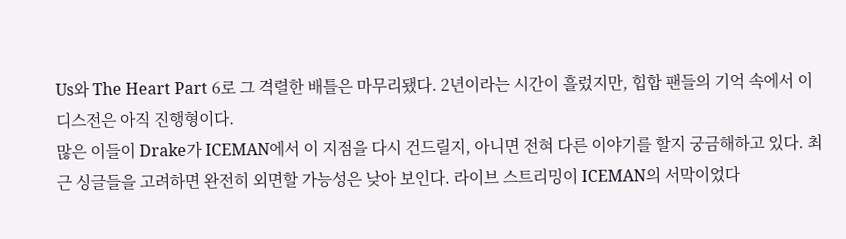Us와 The Heart Part 6로 그 격렬한 배틀은 마무리됐다. 2년이라는 시간이 흘렀지만, 힙합 팬들의 기억 속에서 이 디스전은 아직 진행형이다.
많은 이들이 Drake가 ICEMAN에서 이 지점을 다시 건드릴지, 아니면 전혀 다른 이야기를 할지 궁금해하고 있다. 최근 싱글들을 고려하면 완전히 외면할 가능성은 낮아 보인다. 라이브 스트리밍이 ICEMAN의 서막이었다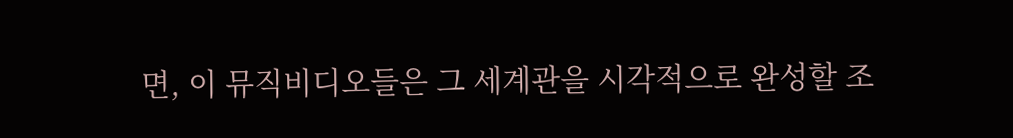면, 이 뮤직비디오들은 그 세계관을 시각적으로 완성할 조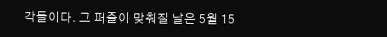각들이다. 그 퍼즐이 맞춰질 날은 5월 15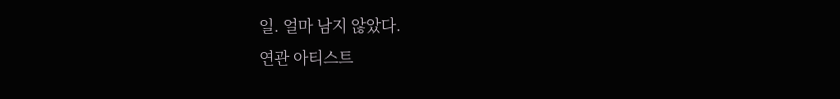일. 얼마 남지 않았다.
연관 아티스트